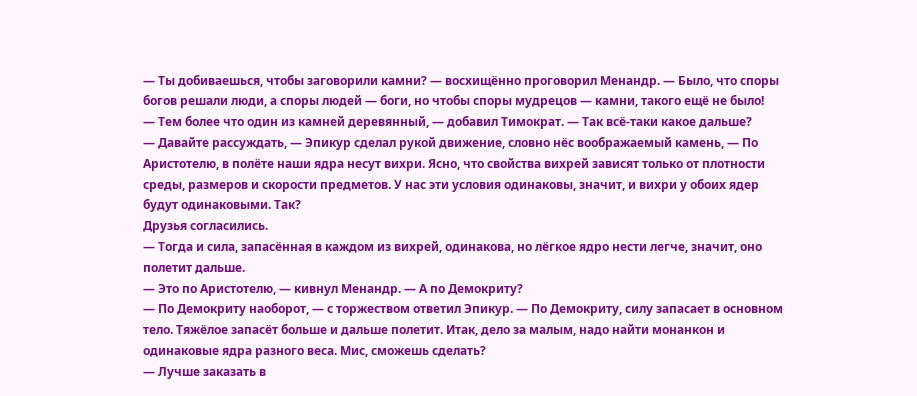— Ты добиваешься, чтобы заговорили камни? — восхищённо проговорил Менандр. — Было, что споры богов решали люди, а споры людей — боги, но чтобы споры мудрецов — камни, такого ещё не было!
— Тем более что один из камней деревянный, — добавил Тимократ. — Так всё-таки какое дальше?
— Давайте рассуждать, — Эпикур сделал рукой движение, словно нёс воображаемый камень, — По Аристотелю, в полёте наши ядра несут вихри. Ясно, что свойства вихрей зависят только от плотности среды, размеров и скорости предметов. У нас эти условия одинаковы, значит, и вихри у обоих ядер будут одинаковыми. Так?
Друзья согласились.
— Тогда и сила, запасённая в каждом из вихрей, одинакова, но лёгкое ядро нести легче, значит, оно полетит дальше.
— Это по Аристотелю, — кивнул Менандр. — А по Демокриту?
— По Демокриту наоборот, — с торжеством ответил Эпикур. — По Демокриту, силу запасает в основном тело. Тяжёлое запасёт больше и дальше полетит. Итак, дело за малым, надо найти монанкон и одинаковые ядра разного веса. Мис, сможешь сделать?
— Лучше заказать в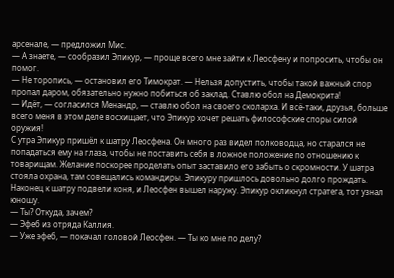арсенале, — предложил Мис.
— А знаете, — сообразил Эпикур, — проще всего мне зайти к Леосфену и попросить, чтобы он помог.
— Не торопись, — остановил его Тимократ. — Нельзя допустить, чтобы такой важный спор пропал даром, обязательно нужно побиться об заклад. Ставлю обол на Демокрита!
— Идёт, — согласился Менандр, — ставлю обол на своего сколарха. И всё-таки, друзья, больше всего меня в этом деле восхищает, что Эпикур хочет решать философские споры силой оружия!
С утра Эпикур пришёл к шатру Леосфена. Он много раз видел полководца, но старался не попадаться ему на глаза, чтобы не поставить себя в ложное положение по отношению к товарищам. Желание поскорее проделать опыт заставило его забыть о скромности. У шатра стояла охрана, там совещались командиры. Эпикуру пришлось довольно долго прождать. Наконец к шатру подвели коня, и Леосфен вышел наружу. Эпикур окликнул стратега, тот узнал юношу.
— Ты? Откуда, зачем?
— Эфеб из отряда Каллия.
— Уже эфеб, — покачал головой Леосфен. — Ты ко мне по делу?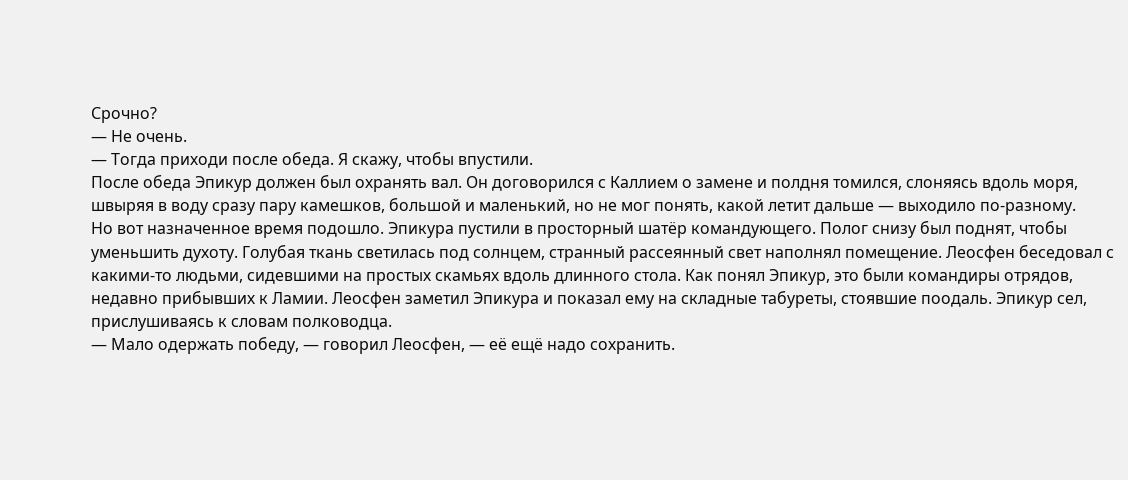Срочно?
— Не очень.
— Тогда приходи после обеда. Я скажу, чтобы впустили.
После обеда Эпикур должен был охранять вал. Он договорился с Каллием о замене и полдня томился, слоняясь вдоль моря, швыряя в воду сразу пару камешков, большой и маленький, но не мог понять, какой летит дальше — выходило по-разному.
Но вот назначенное время подошло. Эпикура пустили в просторный шатёр командующего. Полог снизу был поднят, чтобы уменьшить духоту. Голубая ткань светилась под солнцем, странный рассеянный свет наполнял помещение. Леосфен беседовал с какими-то людьми, сидевшими на простых скамьях вдоль длинного стола. Как понял Эпикур, это были командиры отрядов, недавно прибывших к Ламии. Леосфен заметил Эпикура и показал ему на складные табуреты, стоявшие поодаль. Эпикур сел, прислушиваясь к словам полководца.
— Мало одержать победу, — говорил Леосфен, — её ещё надо сохранить.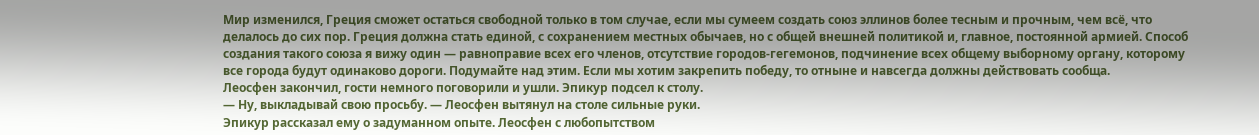Мир изменился, Греция сможет остаться свободной только в том случае, если мы сумеем создать союз эллинов более тесным и прочным, чем всё, что делалось до сих пор. Греция должна стать единой, с сохранением местных обычаев, но с общей внешней политикой и, главное, постоянной армией. Способ создания такого союза я вижу один — равноправие всех его членов, отсутствие городов-гегемонов, подчинение всех общему выборному органу, которому все города будут одинаково дороги. Подумайте над этим. Если мы хотим закрепить победу, то отныне и навсегда должны действовать сообща.
Леосфен закончил, гости немного поговорили и ушли. Эпикур подсел к столу.
— Ну, выкладывай свою просьбу. — Леосфен вытянул на столе сильные руки.
Эпикур рассказал ему о задуманном опыте. Леосфен с любопытством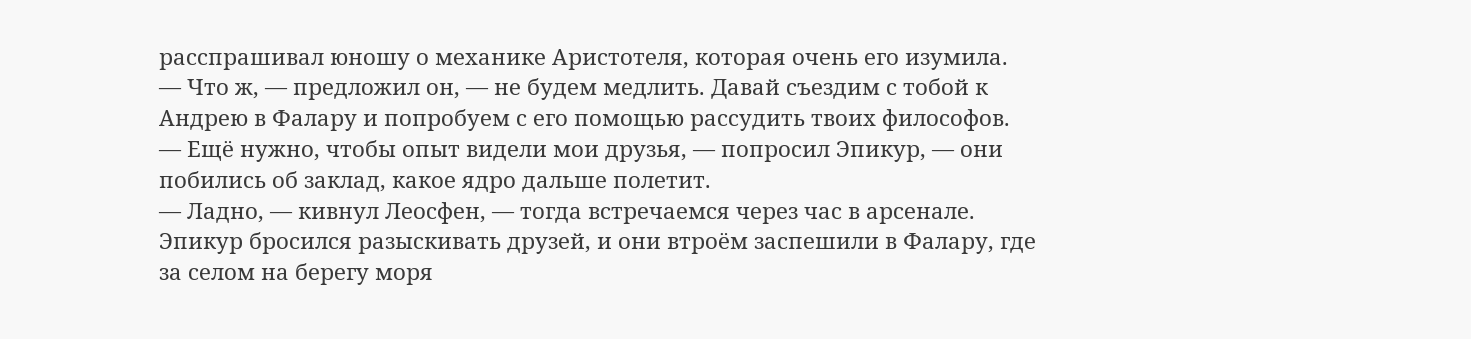расспрашивал юношу о механике Аристотеля, которая очень его изумила.
— Что ж, — предложил он, — не будем медлить. Давай съездим с тобой к Андрею в Фалару и попробуем с его помощью рассудить твоих философов.
— Ещё нужно, чтобы опыт видели мои друзья, — попросил Эпикур, — они побились об заклад, какое ядро дальше полетит.
— Ладно, — кивнул Леосфен, — тогда встречаемся через час в арсенале.
Эпикур бросился разыскивать друзей, и они втроём заспешили в Фалару, где за селом на берегу моря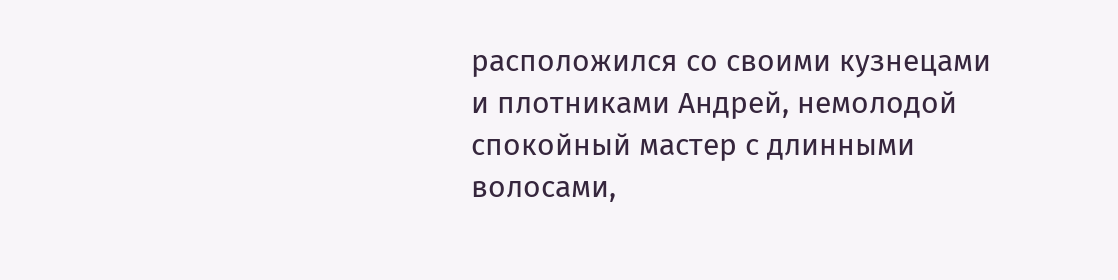расположился со своими кузнецами и плотниками Андрей, немолодой спокойный мастер с длинными волосами,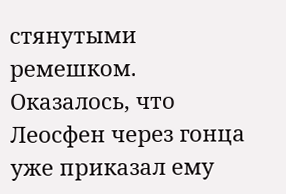стянутыми ремешком. Оказалось, что Леосфен через гонца уже приказал ему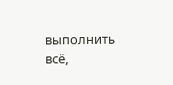выполнить всё,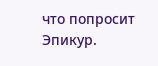что попросит Эпикур.